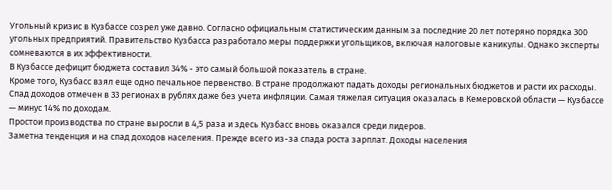Угольный кризис в Кузбассе созрел уже давно. Согласно официальным статистическим данным за последние 20 лет потеряно порядка 300 угольных предприятий. Правительство Кузбасса разработало меры поддержки угольщиков, включая налоговые каникулы. Однако эксперты сомневаются в их эффективности.
В Кузбассе дефицит бюджета составил 34% - это самый большой показатель в стране.
Кроме того, Кузбасс взял еще одно печальное первенство. В стране продолжают падать доходы региональных бюджетов и расти их расходы. Спад доходов отмечен в 33 регионах в рублях даже без учета инфляции. Самая тяжелая ситуация оказалась в Кемеровской области — Кузбассе — минус 14% по доходам.
Простои производства по стране выросли в 4,5 раза и здесь Кузбасс вновь оказался среди лидеров.
Заметна тенденция и на спад доходов населения. Прежде всего из-за спада роста зарплат. Доходы населения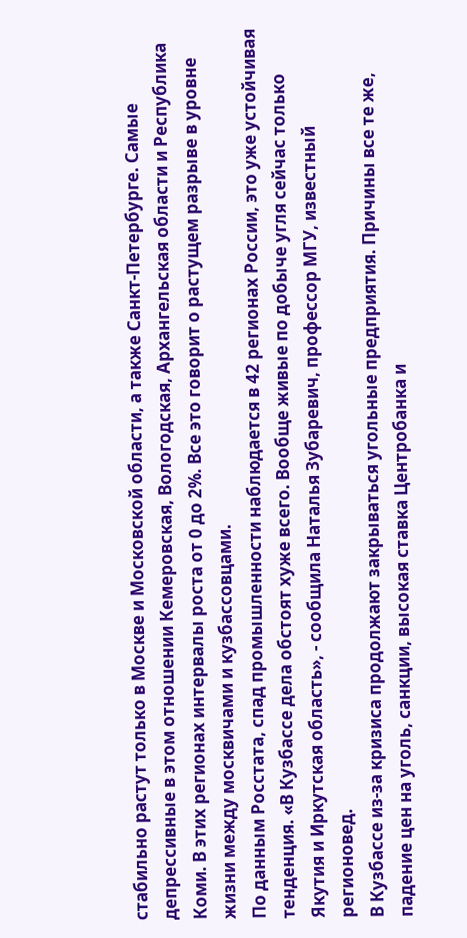стабильно растут только в Москве и Московской области, а также Санкт-Петербурге. Самые депрессивные в этом отношении Кемеровская, Вологодская, Архангельская области и Республика Коми. В этих регионах интервалы роста от 0 до 2%. Все это говорит о растущем разрыве в уровне жизни между москвичами и кузбассовцами.
По данным Росстата, спад промышленности наблюдается в 42 регионах России, это уже устойчивая тенденция. «В Кузбассе дела обстоят хуже всего. Вообще живые по добыче угля сейчас только Якутия и Иркутская область», - сообщила Наталья Зубаревич, профессор МГУ, известный регионовед.
В Кузбассе из-за кризиса продолжают закрываться угольные предприятия. Причины все те же, падение цен на уголь, санкции, высокая ставка Центробанка и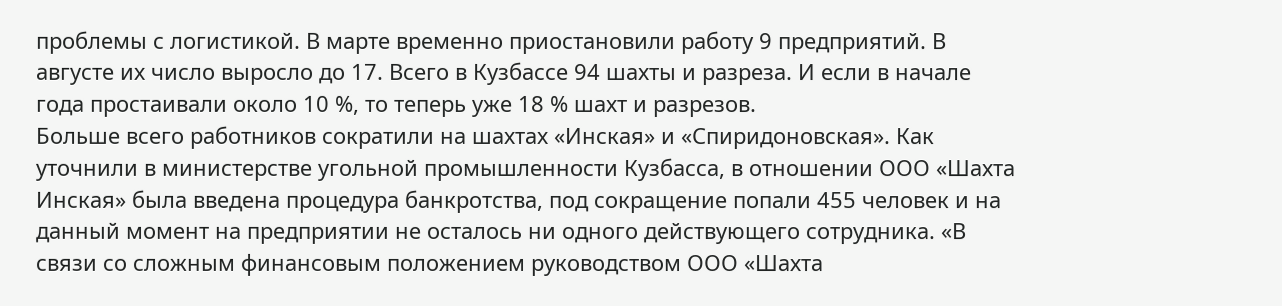проблемы с логистикой. В марте временно приостановили работу 9 предприятий. В августе их число выросло до 17. Всего в Кузбассе 94 шахты и разреза. И если в начале года простаивали около 10 %, то теперь уже 18 % шахт и разрезов.
Больше всего работников сократили на шахтах «Инская» и «Спиридоновская». Как уточнили в министерстве угольной промышленности Кузбасса, в отношении ООО «Шахта Инская» была введена процедура банкротства, под сокращение попали 455 человек и на данный момент на предприятии не осталось ни одного действующего сотрудника. «В связи со сложным финансовым положением руководством ООО «Шахта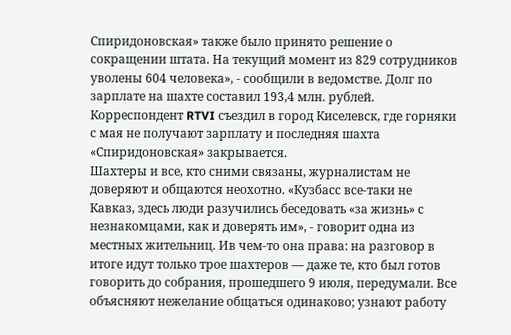Спиридоновская» также было принято решение о сокращении штата. На текущий момент из 829 сотрудников уволены 604 человека», - сообщили в ведомстве. Долг по зарплате на шахте составил 193,4 млн. рублей.
Корреспондент RTVI съездил в город Киселевск, где горняки с мая не получают зарплату и последняя шахта «Спиридоновская» закрывается.
Шахтеры и все, кто сними связаны, журналистам не доверяют и общаются неохотно. «Кузбасс все-таки не Кавказ, здесь люди разучились беседовать «за жизнь» с незнакомцами, как и доверять им», - говорит одна из местных жительниц. Ив чем-то она права: на разговор в итоге идут только трое шахтеров — даже те, кто был готов говорить до собрания, прошедшего 9 июля, передумали. Все объясняют нежелание общаться одинаково; узнают работу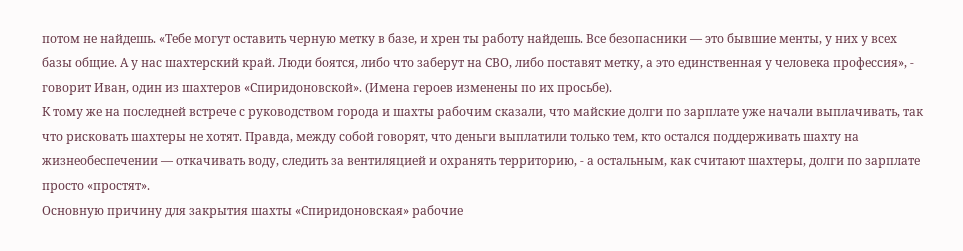потом не найдешь. «Тебе могут оставить черную метку в базе, и хрен ты работу найдешь. Все безопасники — это бывшие менты, у них у всех базы общие. А у нас шахтерский край. Люди боятся, либо что заберут на СВО, либо поставят метку, а это единственная у человека профессия», - говорит Иван, один из шахтеров «Спиридоновской». (Имена героев изменены по их просьбе).
К тому же на последней встрече с руководством города и шахты рабочим сказали, что майские долги по зарплате уже начали выплачивать, так что рисковать шахтеры не хотят. Правда, между собой говорят, что деньги выплатили только тем, кто остался поддерживать шахту на жизнеобеспечении — откачивать воду, следить за вентиляцией и охранять территорию, - а остальным, как считают шахтеры, долги по зарплате просто «простят».
Основную причину для закрытия шахты «Спиридоновская» рабочие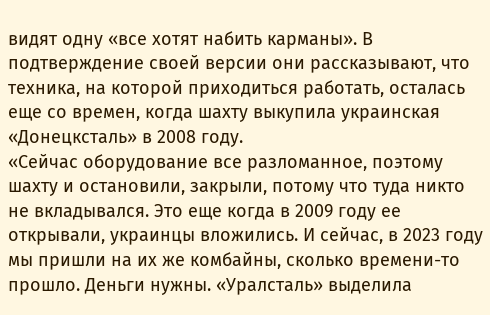видят одну «все хотят набить карманы». В подтверждение своей версии они рассказывают, что техника, на которой приходиться работать, осталась еще со времен, когда шахту выкупила украинская «Донецксталь» в 2008 году.
«Сейчас оборудование все разломанное, поэтому шахту и остановили, закрыли, потому что туда никто не вкладывался. Это еще когда в 2009 году ее открывали, украинцы вложились. И сейчас, в 2023 году мы пришли на их же комбайны, сколько времени-то прошло. Деньги нужны. «Уралсталь» выделила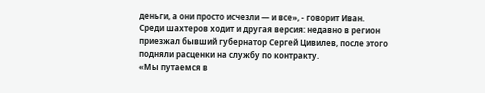деньги, а они просто исчезли — и все», - говорит Иван.
Среди шахтеров ходит и другая версия: недавно в регион приезжал бывший губернатор Сергей Цивилев, после этого подняли расценки на службу по контракту.
«Мы путаемся в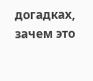догадках, зачем это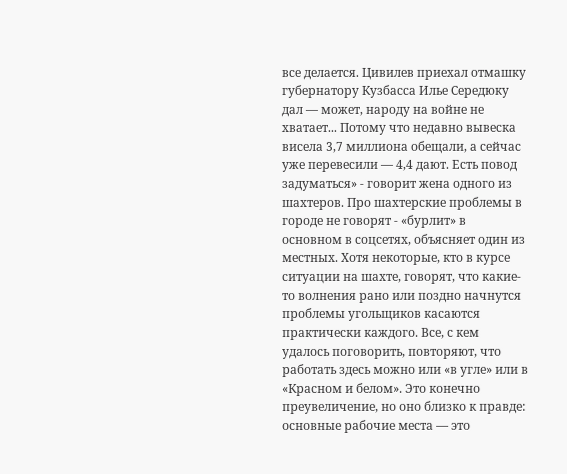все делается. Цивилев приехал отмашку губернатору Кузбасса Илье Середюку дал — может, народу на войне не хватает... Потому что недавно вывеска висела 3,7 миллиона обещали, а сейчас уже перевесили — 4,4 дают. Есть повод задуматься» - говорит жена одного из шахтеров. Про шахтерские проблемы в городе не говорят - «бурлит» в основном в соцсетях, объясняет один из местных. Хотя некоторые, кто в курсе ситуации на шахте, говорят, что какие-то волнения рано или поздно начнутся проблемы угольщиков касаются практически каждого. Все, с кем удалось поговорить, повторяют, что работать здесь можно или «в угле» или в «Красном и белом». Это конечно преувеличение, но оно близко к правде: основные рабочие места — это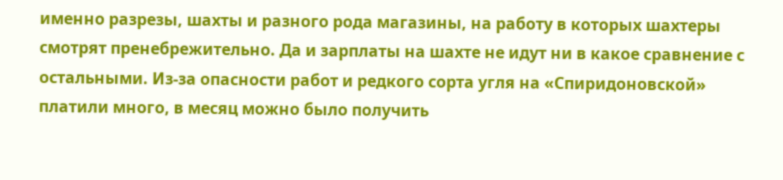именно разрезы, шахты и разного рода магазины, на работу в которых шахтеры смотрят пренебрежительно. Да и зарплаты на шахте не идут ни в какое сравнение с остальными. Из-за опасности работ и редкого сорта угля на «Спиридоновской» платили много, в месяц можно было получить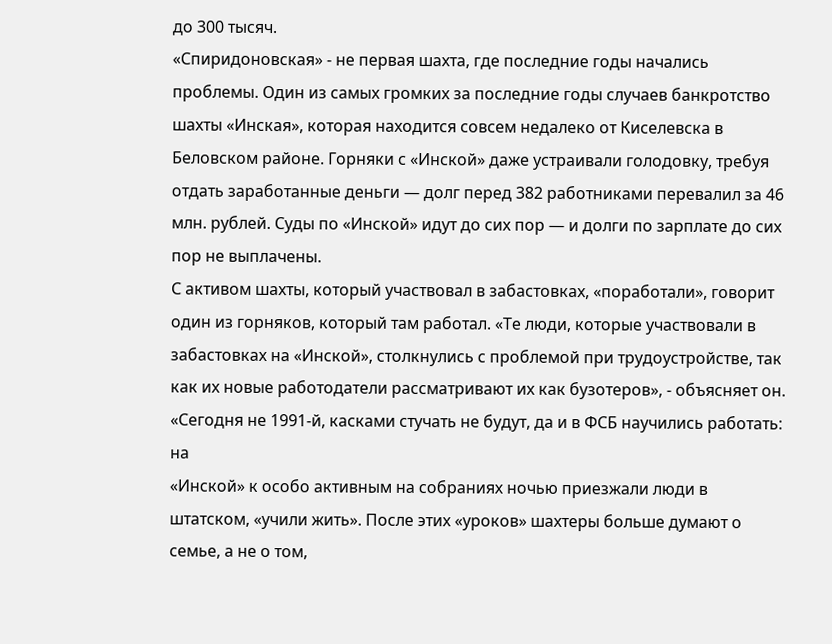до 300 тысяч.
«Спиридоновская» - не первая шахта, где последние годы начались проблемы. Один из самых громких за последние годы случаев банкротство шахты «Инская», которая находится совсем недалеко от Киселевска в Беловском районе. Горняки с «Инской» даже устраивали голодовку, требуя отдать заработанные деньги — долг перед 382 работниками перевалил за 46 млн. рублей. Суды по «Инской» идут до сих пор — и долги по зарплате до сих пор не выплачены.
С активом шахты, который участвовал в забастовках, «поработали», говорит один из горняков, который там работал. «Те люди, которые участвовали в забастовках на «Инской», столкнулись с проблемой при трудоустройстве, так как их новые работодатели рассматривают их как бузотеров», - объясняет он.
«Сегодня не 1991-й, касками стучать не будут, да и в ФСБ научились работать: на
«Инской» к особо активным на собраниях ночью приезжали люди в штатском, «учили жить». После этих «уроков» шахтеры больше думают о семье, а не о том,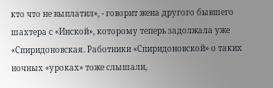кто что не выплатил», - говорит жена другого бывшего шахтера с «Инской», которому теперь задолжала уже «Спиридоновская. Работники «Спиридоновской» о таких ночных «уроках» тоже слышали,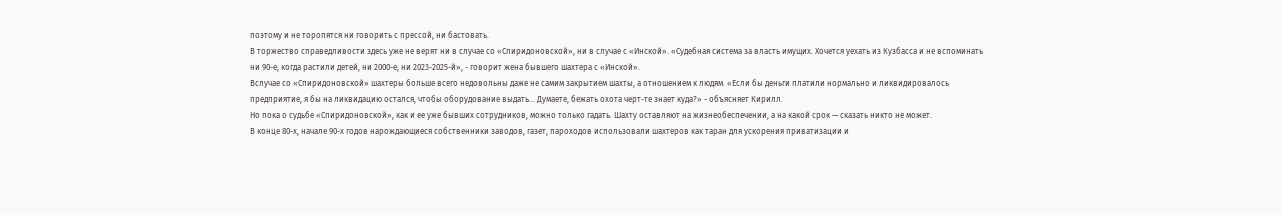поэтому и не торопятся ни говорить с прессой, ни бастовать.
В торжество справедливости здесь уже не верят ни в случае со «Спиридоновской», ни в случае с «Инской». «Судебная система за власть имущих. Хочется уехать из Кузбасса и не вспоминать ни 90-е, когда растили детей, ни 2000-е, ни 2023-2025-й», - говорит жена бывшего шахтера с «Инской».
Вслучае со «Спиридоновской» шахтеры больше всего недовольны даже не самим закрытием шахты, а отношением к людям. «Если бы деньги платили нормально и ликвидировалось предприятие, я бы на ликвидацию остался, чтобы оборудование выдать... Думаете, бежать охота черт-те знает куда?» - объясняет Кирилл.
Но пока о судьбе «Спиридоновской», как и ее уже бывших сотрудников, можно только гадать. Шахту оставляют на жизнеобеспечении, а на какой срок — сказать никто не может.
В конце 80-х, начале 90-х годов нарождающиеся собственники заводов, газет, пароходов использовали шахтеров как таран для ускорения приватизации и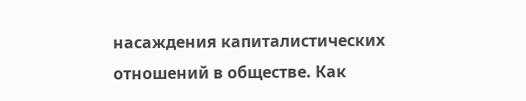насаждения капиталистических отношений в обществе. Как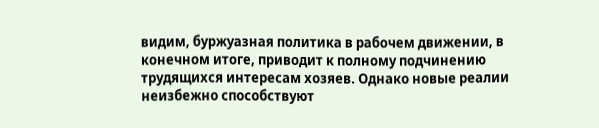видим, буржуазная политика в рабочем движении, в конечном итоге, приводит к полному подчинению трудящихся интересам хозяев. Однако новые реалии неизбежно способствуют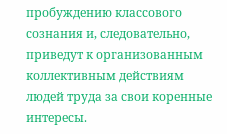пробуждению классового сознания и, следовательно, приведут к организованным коллективным действиям людей труда за свои коренные интересы.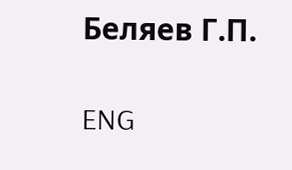Беляев Г.П.

ENG